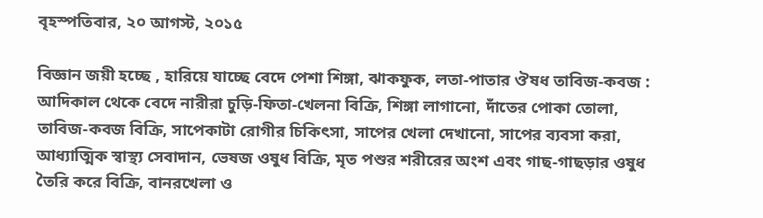বৃহস্পতিবার, ২০ আগস্ট, ২০১৫

বিজ্ঞান জয়ী হচ্ছে , হারিয়ে যাচ্ছে বেদে পেশা শিঙ্গা, ঝাকফুক, লতা-পাতার ঔষধ তাবিজ-কবজ :
আদিকাল থেকে বেদে নারীরা চুড়ি-ফিতা-খেলনা বিক্রি, শিঙ্গা লাগানো, দাঁতের পোকা তোলা, তাবিজ-কবজ বিক্রি, সাপেকাটা রোগীর চিকিৎসা, সাপের খেলা দেখানো, সাপের ব্যবসা করা, আধ্যাত্মিক স্বাস্থ্য সেবাদান, ভেষজ ওষুধ বিক্রি, মৃত পশুর শরীরের অংশ এবং গাছ-গাছড়ার ওষুধ তৈরি করে বিক্রি, বানরখেলা ও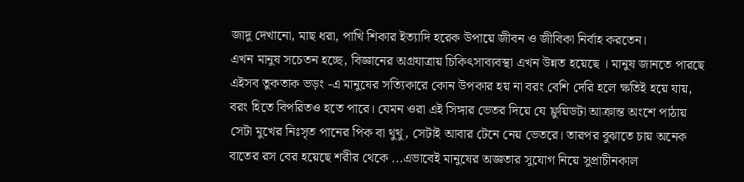জাদু দেখানো, মাছ ধরা, পাখি শিকার ইত্যাদি হরেক উপায়ে জীবন ও জীবিকা নির্বাহ করতেন।
এখন মানুষ সচেতন হচ্ছে, বিজ্ঞানের অগ্রযাত্রায় চিকিৎসাব্যবস্থা এখন উন্নত হয়েছে । মানুষ জানতে পারছে এইসব তুকতাক ভড়ং -এ মানুষের সত্যিকারে কোন উপকার হয় না বরং বেশি দেরি হলে ক্ষতিই হয়ে যায়, বরং হিতে বিপরিতও হতে পারে। যেমন ওরা এই সিঙ্গার ভেতর দিয়ে যে ফ্লুয়িডটা আক্রান্ত অংশে পাঠায় সেটা মুখের নিঃসৃত পানের পিক বা থুথু, সেটাই আবার টেনে নেয় ভেতরে। তারপর বুঝাতে চায় অনেক বাতের রস বের হয়েছে শরীর থেকে ...এভাবেই মানুষের অজ্ঞতার সুযোগ নিয়ে সুপ্রাচীনকাল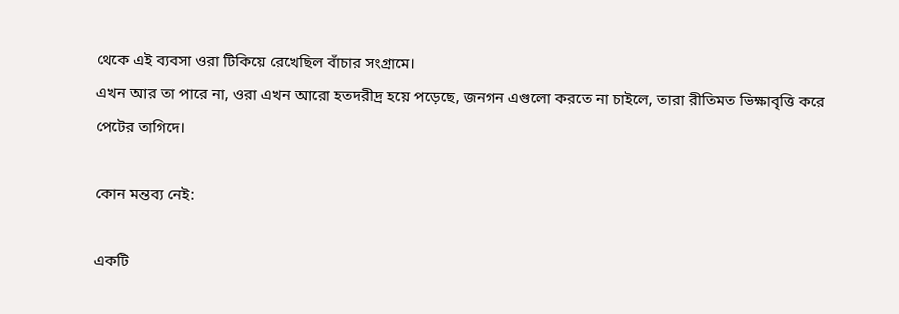থেকে এই ব্যবসা ওরা টিকিয়ে রেখেছিল বাঁচার সংগ্রামে।
এখন আর তা পারে না, ওরা এখন আরো হতদরীদ্র হয়ে পড়েছে, জনগন এগুলো করতে না চাইলে, তারা রীতিমত ভিক্ষাবৃত্তি করে পেটের তাগিদে।

কোন মন্তব্য নেই:

একটি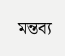মন্তব্য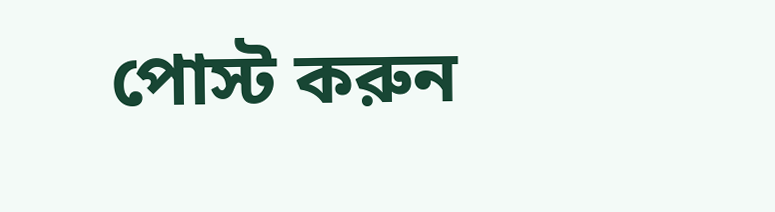পোস্ট করুন